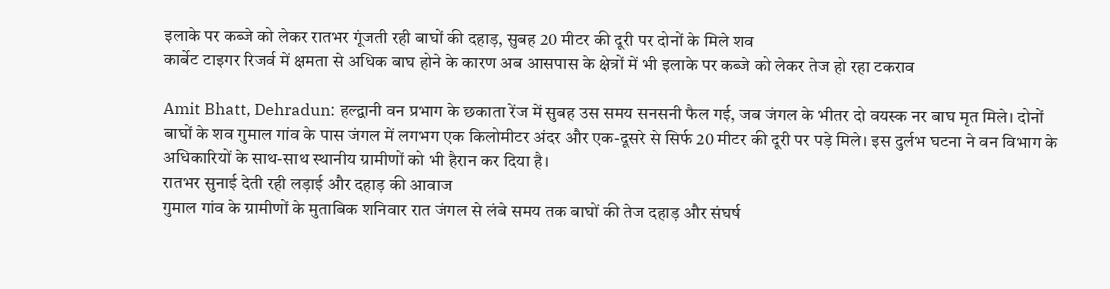इलाके पर कब्जे को लेकर रातभर गूंजती रही बाघों की दहाड़, सुबह 20 मीटर की दूरी पर दोनों के मिले शव
कार्बेट टाइगर रिजर्व में क्षमता से अधिक बाघ होने के कारण अब आसपास के क्षेत्रों में भी इलाके पर कब्जे को लेकर तेज हो रहा टकराव

Amit Bhatt, Dehradun: हल्द्वानी वन प्रभाग के छकाता रेंज में सुबह उस समय सनसनी फैल गई, जब जंगल के भीतर दो वयस्क नर बाघ मृत मिले। दोनों बाघों के शव गुमाल गांव के पास जंगल में लगभग एक किलोमीटर अंदर और एक-दूसरे से सिर्फ 20 मीटर की दूरी पर पड़े मिले। इस दुर्लभ घटना ने वन विभाग के अधिकारियों के साथ-साथ स्थानीय ग्रामीणों को भी हैरान कर दिया है।
रातभर सुनाई देती रही लड़ाई और दहाड़ की आवाज
गुमाल गांव के ग्रामीणों के मुताबिक शनिवार रात जंगल से लंबे समय तक बाघों की तेज दहाड़ और संघर्ष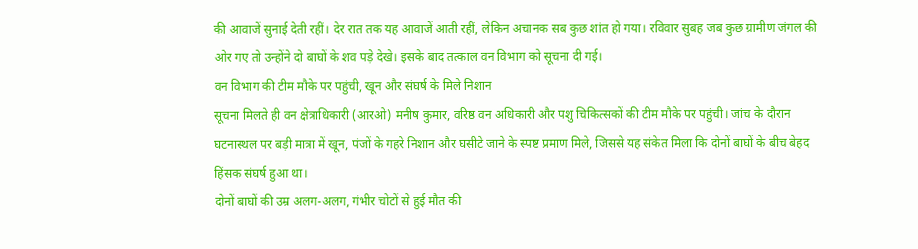की आवाजें सुनाई देती रहीं। देर रात तक यह आवाजें आती रहीं, लेकिन अचानक सब कुछ शांत हो गया। रविवार सुबह जब कुछ ग्रामीण जंगल की ओर गए तो उन्होंने दो बाघों के शव पड़े देखे। इसके बाद तत्काल वन विभाग को सूचना दी गई।
वन विभाग की टीम मौके पर पहुंची, खून और संघर्ष के मिले निशान
सूचना मिलते ही वन क्षेत्राधिकारी (आरओ) मनीष कुमार, वरिष्ठ वन अधिकारी और पशु चिकित्सकों की टीम मौके पर पहुंची। जांच के दौरान घटनास्थल पर बड़ी मात्रा में खून, पंजों के गहरे निशान और घसीटे जाने के स्पष्ट प्रमाण मिले, जिससे यह संकेत मिला कि दोनों बाघों के बीच बेहद हिंसक संघर्ष हुआ था।
दोनों बाघों की उम्र अलग-अलग, गंभीर चोटों से हुई मौत की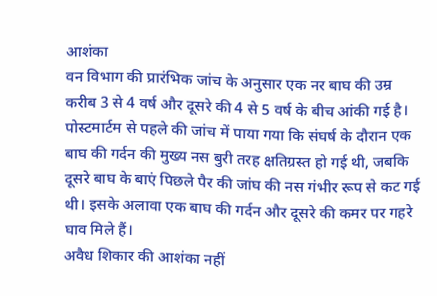आशंका
वन विभाग की प्रारंभिक जांच के अनुसार एक नर बाघ की उम्र करीब 3 से 4 वर्ष और दूसरे की 4 से 5 वर्ष के बीच आंकी गई है। पोस्टमार्टम से पहले की जांच में पाया गया कि संघर्ष के दौरान एक बाघ की गर्दन की मुख्य नस बुरी तरह क्षतिग्रस्त हो गई थी, जबकि दूसरे बाघ के बाएं पिछले पैर की जांघ की नस गंभीर रूप से कट गई थी। इसके अलावा एक बाघ की गर्दन और दूसरे की कमर पर गहरे घाव मिले हैं।
अवैध शिकार की आशंका नहीं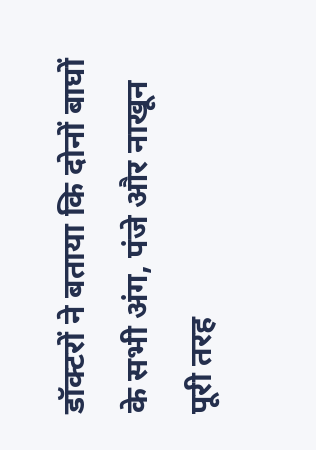डॉक्टरों ने बताया कि दोनों बाघों के सभी अंग, पंजे और नाखून पूरी तरह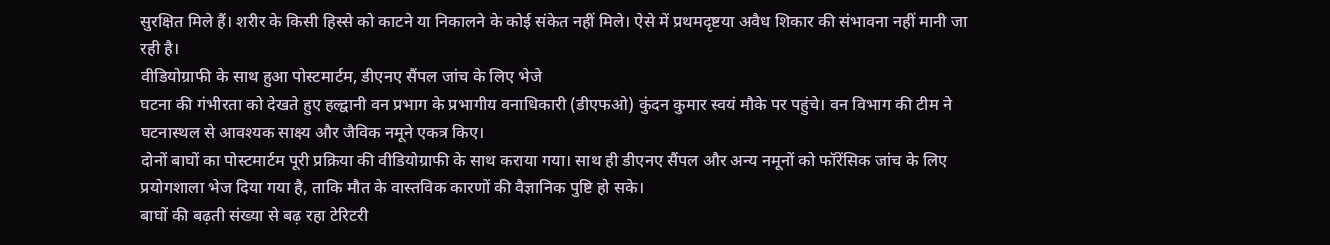सुरक्षित मिले हैं। शरीर के किसी हिस्से को काटने या निकालने के कोई संकेत नहीं मिले। ऐसे में प्रथमदृष्टया अवैध शिकार की संभावना नहीं मानी जा रही है।
वीडियोग्राफी के साथ हुआ पोस्टमार्टम, डीएनए सैंपल जांच के लिए भेजे
घटना की गंभीरता को देखते हुए हल्द्वानी वन प्रभाग के प्रभागीय वनाधिकारी (डीएफओ) कुंदन कुमार स्वयं मौके पर पहुंचे। वन विभाग की टीम ने घटनास्थल से आवश्यक साक्ष्य और जैविक नमूने एकत्र किए।
दोनों बाघों का पोस्टमार्टम पूरी प्रक्रिया की वीडियोग्राफी के साथ कराया गया। साथ ही डीएनए सैंपल और अन्य नमूनों को फॉरेंसिक जांच के लिए प्रयोगशाला भेज दिया गया है, ताकि मौत के वास्तविक कारणों की वैज्ञानिक पुष्टि हो सके।
बाघों की बढ़ती संख्या से बढ़ रहा टेरिटरी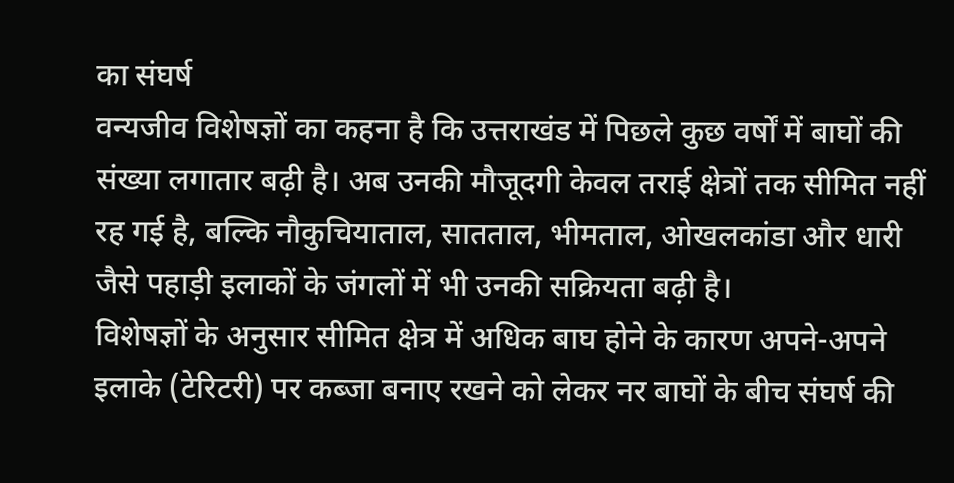का संघर्ष
वन्यजीव विशेषज्ञों का कहना है कि उत्तराखंड में पिछले कुछ वर्षों में बाघों की संख्या लगातार बढ़ी है। अब उनकी मौजूदगी केवल तराई क्षेत्रों तक सीमित नहीं रह गई है, बल्कि नौकुचियाताल, सातताल, भीमताल, ओखलकांडा और धारी जैसे पहाड़ी इलाकों के जंगलों में भी उनकी सक्रियता बढ़ी है।
विशेषज्ञों के अनुसार सीमित क्षेत्र में अधिक बाघ होने के कारण अपने-अपने इलाके (टेरिटरी) पर कब्जा बनाए रखने को लेकर नर बाघों के बीच संघर्ष की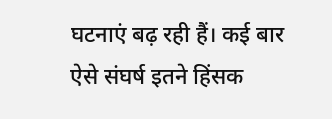घटनाएं बढ़ रही हैं। कई बार ऐसे संघर्ष इतने हिंसक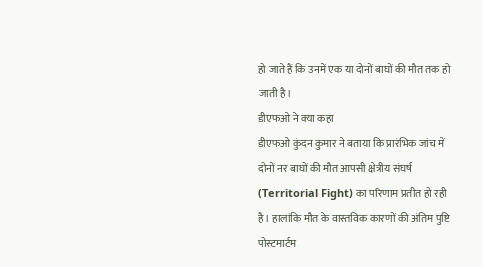हो जाते हैं कि उनमें एक या दोनों बाघों की मौत तक हो जाती है।
डीएफओ ने क्या कहा
डीएफओ कुंदन कुमार ने बताया कि प्रारंभिक जांच में दोनों नर बाघों की मौत आपसी क्षेत्रीय संघर्ष (Territorial Fight) का परिणाम प्रतीत हो रही है। हालांकि मौत के वास्तविक कारणों की अंतिम पुष्टि पोस्टमार्टम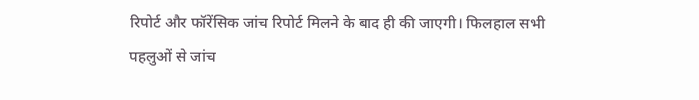रिपोर्ट और फॉरेंसिक जांच रिपोर्ट मिलने के बाद ही की जाएगी। फिलहाल सभी पहलुओं से जांच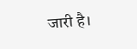जारी है।